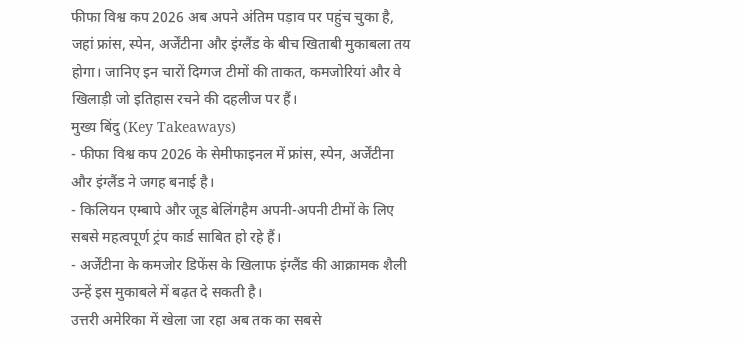फीफा विश्व कप 2026 अब अपने अंतिम पड़ाव पर पहुंच चुका है, जहां फ्रांस, स्पेन, अर्जेंटीना और इंग्लैंड के बीच खिताबी मुकाबला तय होगा। जानिए इन चारों दिग्गज टीमों की ताकत, कमजोरियां और वे खिलाड़ी जो इतिहास रचने की दहलीज पर हैं।
मुख्य बिंदु (Key Takeaways)
- फीफा विश्व कप 2026 के सेमीफाइनल में फ्रांस, स्पेन, अर्जेंटीना और इंग्लैंड ने जगह बनाई है।
- किलियन एम्बापे और जूड बेलिंगहैम अपनी-अपनी टीमों के लिए सबसे महत्वपूर्ण ट्रंप कार्ड साबित हो रहे हैं।
- अर्जेंटीना के कमजोर डिफेंस के खिलाफ इंग्लैंड की आक्रामक शैली उन्हें इस मुकाबले में बढ़त दे सकती है।
उत्तरी अमेरिका में खेला जा रहा अब तक का सबसे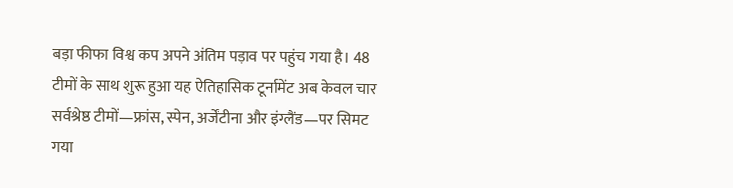बड़ा फीफा विश्व कप अपने अंतिम पड़ाव पर पहुंच गया है। 48 टीमों के साथ शुरू हुआ यह ऐतिहासिक टूर्नामेंट अब केवल चार सर्वश्रेष्ठ टीमों—फ्रांस, स्पेन, अर्जेंटीना और इंग्लैंड—पर सिमट गया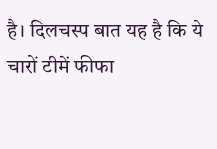है। दिलचस्प बात यह है कि ये चारों टीमें फीफा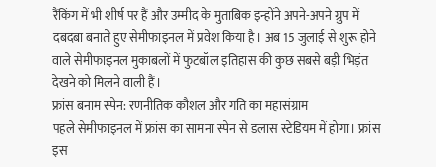रैंकिंग में भी शीर्ष पर हैं और उम्मीद के मुताबिक इन्होंने अपने-अपने ग्रुप में दबदबा बनाते हुए सेमीफाइनल में प्रवेश किया है। अब 15 जुलाई से शुरू होने वाले सेमीफाइनल मुकाबलों में फुटबॉल इतिहास की कुछ सबसे बड़ी भिड़ंत देखने को मिलने वाली हैं।
फ्रांस बनाम स्पेन: रणनीतिक कौशल और गति का महासंग्राम
पहले सेमीफाइनल में फ्रांस का सामना स्पेन से डलास स्टेडियम में होगा। फ्रांस इस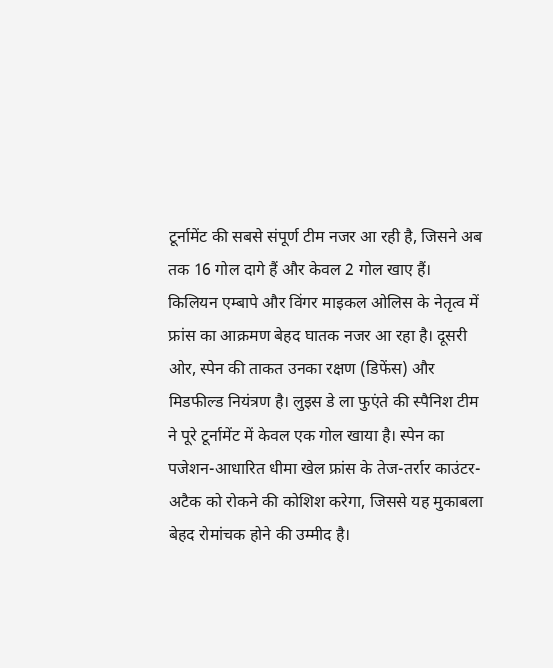टूर्नामेंट की सबसे संपूर्ण टीम नजर आ रही है, जिसने अब तक 16 गोल दागे हैं और केवल 2 गोल खाए हैं। किलियन एम्बापे और विंगर माइकल ओलिस के नेतृत्व में फ्रांस का आक्रमण बेहद घातक नजर आ रहा है। दूसरी ओर, स्पेन की ताकत उनका रक्षण (डिफेंस) और मिडफील्ड नियंत्रण है। लुइस डे ला फुएंते की स्पैनिश टीम ने पूरे टूर्नामेंट में केवल एक गोल खाया है। स्पेन का पजेशन-आधारित धीमा खेल फ्रांस के तेज-तर्रार काउंटर-अटैक को रोकने की कोशिश करेगा, जिससे यह मुकाबला बेहद रोमांचक होने की उम्मीद है।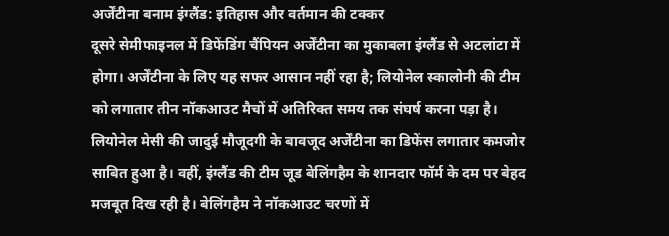अर्जेंटीना बनाम इंग्लैंड: इतिहास और वर्तमान की टक्कर
दूसरे सेमीफाइनल में डिफेंडिंग चैंपियन अर्जेंटीना का मुकाबला इंग्लैंड से अटलांटा में होगा। अर्जेंटीना के लिए यह सफर आसान नहीं रहा है; लियोनेल स्कालोनी की टीम को लगातार तीन नॉकआउट मैचों में अतिरिक्त समय तक संघर्ष करना पड़ा है। लियोनेल मेसी की जादुई मौजूदगी के बावजूद अर्जेंटीना का डिफेंस लगातार कमजोर साबित हुआ है। वहीं, इंग्लैंड की टीम जूड बेलिंगहैम के शानदार फॉर्म के दम पर बेहद मजबूत दिख रही है। बेलिंगहैम ने नॉकआउट चरणों में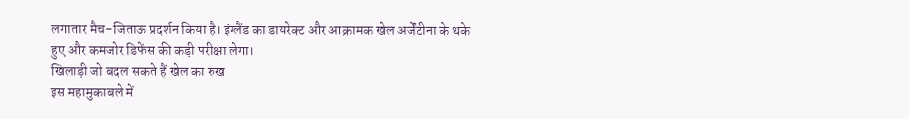लगातार मैच-जिताऊ प्रदर्शन किया है। इंग्लैंड का डायरेक्ट और आक्रामक खेल अर्जेंटीना के थके हुए और कमजोर डिफेंस की कड़ी परीक्षा लेगा।
खिलाड़ी जो बदल सकते हैं खेल का रुख
इस महामुकाबले में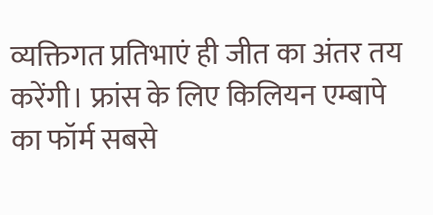व्यक्तिगत प्रतिभाएं ही जीत का अंतर तय करेंगी। फ्रांस के लिए किलियन एम्बापे का फॉर्म सबसे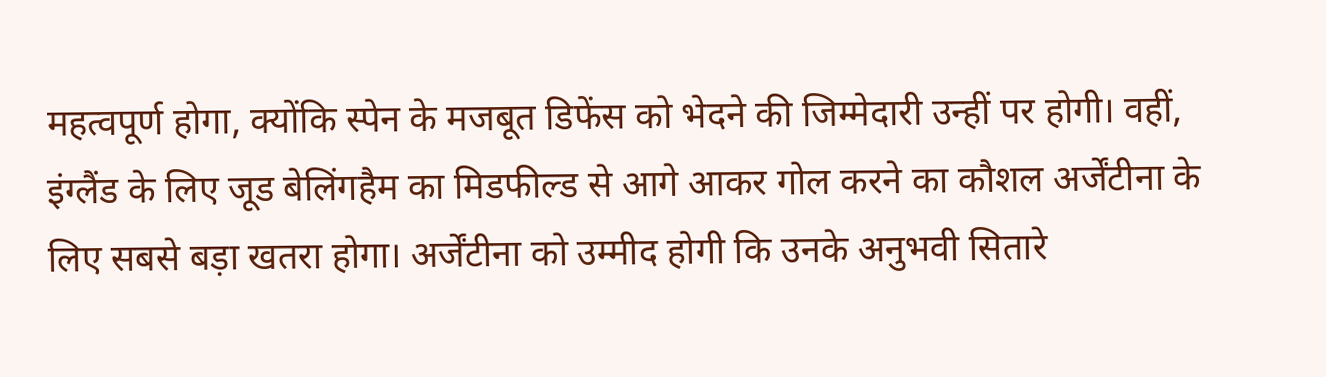महत्वपूर्ण होगा, क्योंकि स्पेन के मजबूत डिफेंस को भेदने की जिम्मेदारी उन्हीं पर होगी। वहीं, इंग्लैंड के लिए जूड बेलिंगहैम का मिडफील्ड से आगे आकर गोल करने का कौशल अर्जेंटीना के लिए सबसे बड़ा खतरा होगा। अर्जेंटीना को उम्मीद होगी कि उनके अनुभवी सितारे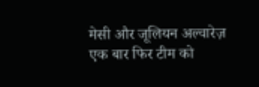मेसी और जूलियन अल्वारेज़ एक बार फिर टीम को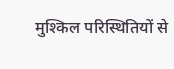मुश्किल परिस्थितियों से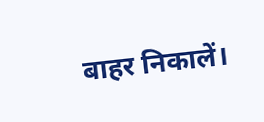बाहर निकालें।